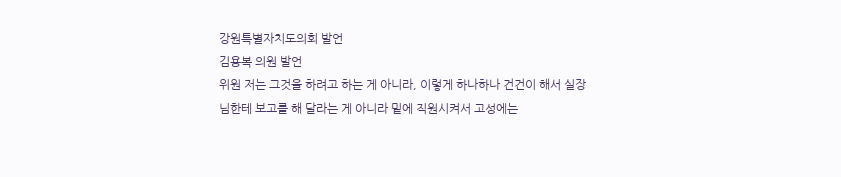강원특별자치도의회 발언
김용복 의원 발언
위원 저는 그것을 하려고 하는 게 아니라, 이렇게 하나하나 건건이 해서 실장님한테 보고를 해 달라는 게 아니라 밑에 직원시켜서 고성에는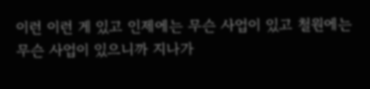이런 이런 게 있고 인제에는 무슨 사업이 있고 철원에는 무슨 사업이 있으니까 지나가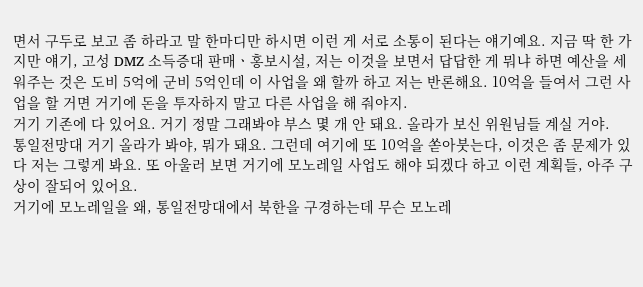면서 구두로 보고 좀 하라고 말 한마디만 하시면 이런 게 서로 소통이 된다는 얘기예요. 지금 딱 한 가지만 얘기, 고성 DMZ 소득증대 판매ㆍ홍보시설, 저는 이것을 보면서 답답한 게 뭐냐 하면 예산을 세워주는 것은 도비 5억에 군비 5억인데 이 사업을 왜 할까 하고 저는 반론해요. 10억을 들여서 그런 사업을 할 거면 거기에 돈을 투자하지 말고 다른 사업을 해 줘야지.
거기 기존에 다 있어요. 거기 정말 그래봐야 부스 몇 개 안 돼요. 올라가 보신 위원님들 계실 거야.
통일전망대 거기 올라가 봐야, 뭐가 돼요. 그런데 여기에 또 10억을 쏟아붓는다, 이것은 좀 문제가 있다 저는 그렇게 봐요. 또 아울러 보면 거기에 모노레일 사업도 해야 되겠다 하고 이런 계획들, 아주 구상이 잘되어 있어요.
거기에 모노레일을 왜, 통일전망대에서 북한을 구경하는데 무슨 모노레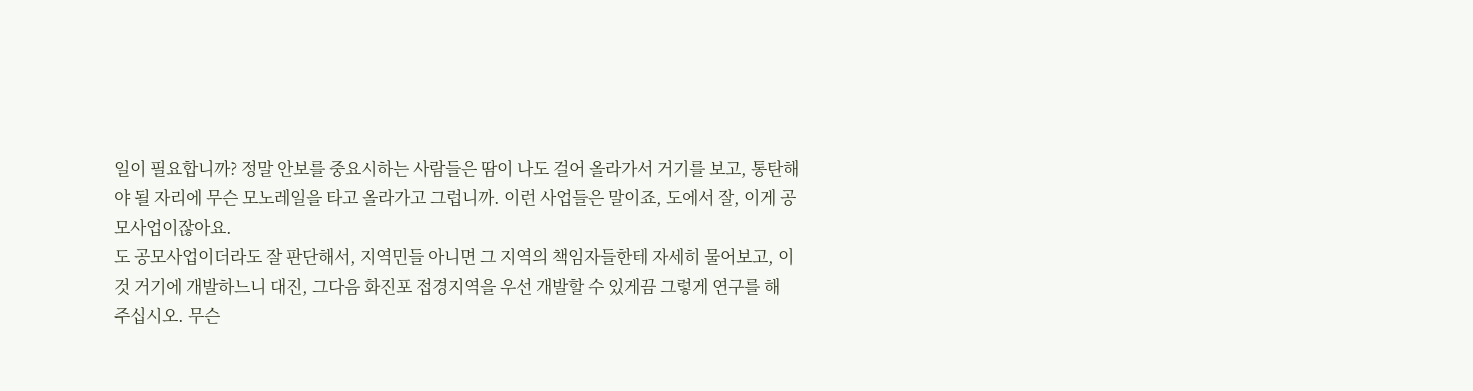일이 필요합니까? 정말 안보를 중요시하는 사람들은 땀이 나도 걸어 올라가서 거기를 보고, 통탄해야 될 자리에 무슨 모노레일을 타고 올라가고 그럽니까. 이런 사업들은 말이죠, 도에서 잘, 이게 공모사업이잖아요.
도 공모사업이더라도 잘 판단해서, 지역민들 아니면 그 지역의 책임자들한테 자세히 물어보고, 이것 거기에 개발하느니 대진, 그다음 화진포 접경지역을 우선 개발할 수 있게끔 그렇게 연구를 해 주십시오. 무슨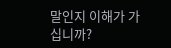말인지 이해가 가십니까?